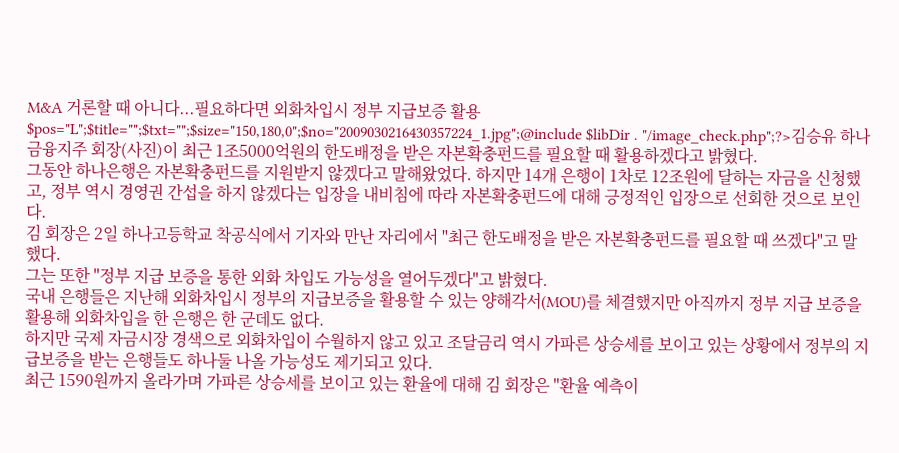M&A 거론할 때 아니다...필요하다면 외화차입시 정부 지급보증 활용
$pos="L";$title="";$txt="";$size="150,180,0";$no="2009030216430357224_1.jpg";@include $libDir . "/image_check.php";?>김승유 하나금융지주 회장(사진)이 최근 1조5000억원의 한도배정을 받은 자본확충펀드를 필요할 때 활용하겠다고 밝혔다.
그동안 하나은행은 자본확충펀드를 지원받지 않겠다고 말해왔었다. 하지만 14개 은행이 1차로 12조원에 달하는 자금을 신청했고, 정부 역시 경영권 간섭을 하지 않겠다는 입장을 내비침에 따라 자본확충펀드에 대해 긍정적인 입장으로 선회한 것으로 보인다.
김 회장은 2일 하나고등학교 착공식에서 기자와 만난 자리에서 "최근 한도배정을 받은 자본확충펀드를 필요할 때 쓰겠다"고 말했다.
그는 또한 "정부 지급 보증을 통한 외화 차입도 가능성을 열어두겠다"고 밝혔다.
국내 은행들은 지난해 외화차입시 정부의 지급보증을 활용할 수 있는 양해각서(MOU)를 체결했지만 아직까지 정부 지급 보증을 활용해 외화차입을 한 은행은 한 군데도 없다.
하지만 국제 자금시장 경색으로 외화차입이 수월하지 않고 있고 조달금리 역시 가파른 상승세를 보이고 있는 상황에서 정부의 지급보증을 받는 은행들도 하나둘 나올 가능성도 제기되고 있다.
최근 1590원까지 올라가며 가파른 상승세를 보이고 있는 환율에 대해 김 회장은 "환율 예측이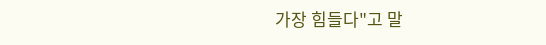가장 힘들다"고 말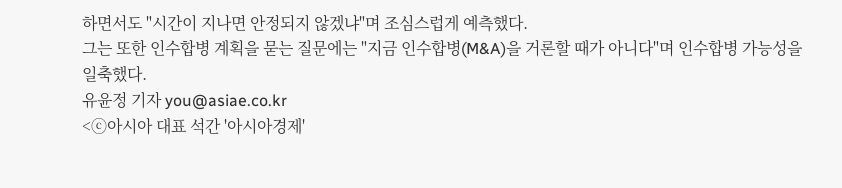하면서도 "시간이 지나면 안정되지 않겠냐"며 조심스럽게 예측했다.
그는 또한 인수합병 계획을 묻는 질문에는 "지금 인수합병(M&A)을 거론할 때가 아니다"며 인수합병 가능성을 일축했다.
유윤정 기자 you@asiae.co.kr
<ⓒ아시아 대표 석간 '아시아경제'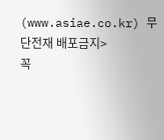(www.asiae.co.kr) 무단전재 배포금지>
꼭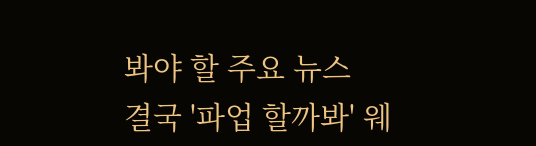봐야 할 주요 뉴스
결국 '파업 할까봐' 웨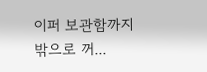이퍼 보관함까지 밖으로 꺼...